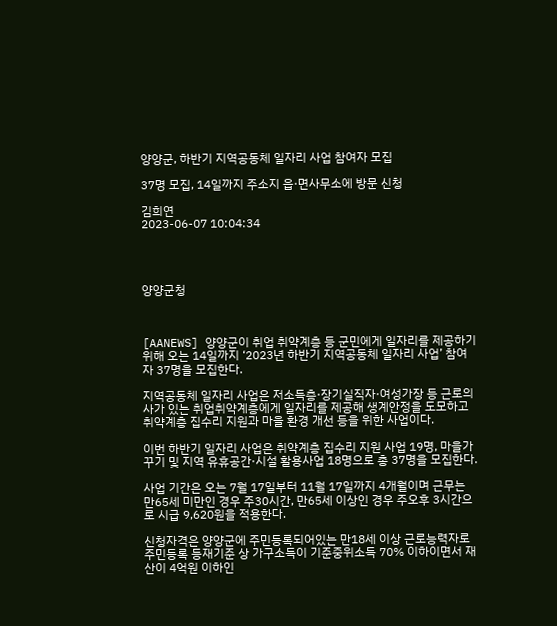양양군, 하반기 지역공동체 일자리 사업 참여자 모집

37명 모집, 14일까지 주소지 읍·면사무소에 방문 신청

김희연
2023-06-07 10:04:34




양양군청



[AANEWS] 양양군이 취업 취약계층 등 군민에게 일자리를 제공하기 위해 오는 14일까지 ‘2023년 하반기 지역공동체 일자리 사업’ 참여자 37명을 모집한다.

지역공동체 일자리 사업은 저소득층·장기실직자·여성가장 등 근로의사가 있는 취업취약계층에게 일자리를 제공해 생계안정을 도모하고 취약계층 집수리 지원과 마을 환경 개선 등을 위한 사업이다.

이번 하반기 일자리 사업은 취약계층 집수리 지원 사업 19명, 마을가꾸기 및 지역 유휴공간·시설 활용사업 18명으로 총 37명을 모집한다.

사업 기간은 오는 7월 17일부터 11월 17일까지 4개월이며 근무는 만65세 미만인 경우 주30시간, 만65세 이상인 경우 주오후 3시간으로 시급 9,620원을 적용한다.

신청자격은 양양군에 주민등록되어있는 만18세 이상 근로능력자로 주민등록 등재기준 상 가구소득이 기준중위소득 70% 이하이면서 재산이 4억원 이하인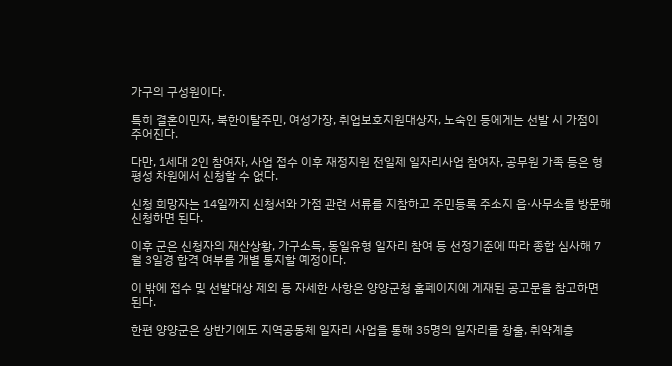가구의 구성원이다.

특히 결혼이민자, 북한이탈주민, 여성가장, 취업보호지원대상자, 노숙인 등에게는 선발 시 가점이 주어진다.

다만, 1세대 2인 참여자, 사업 접수 이후 재정지원 전일제 일자리사업 참여자, 공무원 가족 등은 형평성 차원에서 신청할 수 없다.

신청 희망자는 14일까지 신청서와 가점 관련 서류를 지참하고 주민등록 주소지 읍·사무소를 방문해 신청하면 된다.

이후 군은 신청자의 재산상황, 가구소득, 동일유형 일자리 참여 등 선정기준에 따라 종합 심사해 7월 3일경 합격 여부를 개별 통지할 예정이다.

이 밖에 접수 및 선발대상 제외 등 자세한 사항은 양양군청 홈페이지에 게재된 공고문을 참고하면 된다.

한편 양양군은 상반기에도 지역공동체 일자리 사업을 통해 35명의 일자리를 창출, 취약계층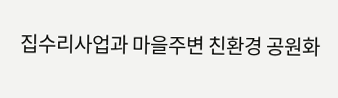집수리사업과 마을주변 친환경 공원화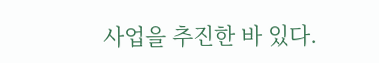사업을 추진한 바 있다.